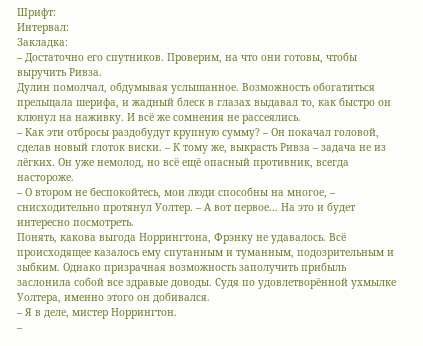Шрифт:
Интервал:
Закладка:
– Достаточно его спутников. Проверим, на что они готовы, чтобы выручить Ривза.
Дулин помолчал, обдумывая услышанное. Возможность обогатиться прельщала шерифа, и жадный блеск в глазах выдавал то, как быстро он клюнул на наживку. И всё же сомнения не рассеялись.
– Как эти отбросы раздобудут крупную сумму? – Он покачал головой, сделав новый глоток виски. – К тому же, выкрасть Ривза – задача не из лёгких. Он уже немолод, но всё ещё опасный противник, всегда настороже.
– О втором не беспокойтесь, мои люди способны на многое, – снисходительно протянул Уолтер. – А вот первое… На это и будет интересно посмотреть.
Понять, какова выгода Норрингтона, Фрэнку не удавалось. Всё происходящее казалось ему спутанным и туманным, подозрительным и зыбким. Однако призрачная возможность заполучить прибыль заслонила собой все здравые доводы. Судя по удовлетворённой ухмылке Уолтера, именно этого он добивался.
– Я в деле, мистер Норрингтон.
–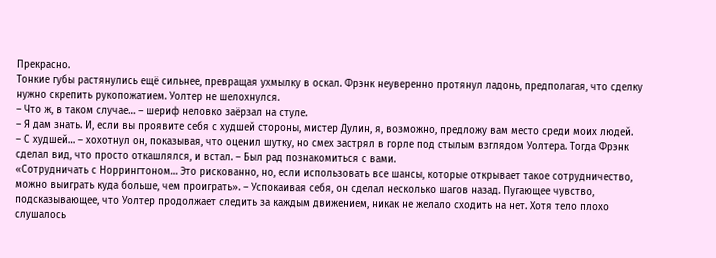Прекрасно.
Тонкие губы растянулись ещё сильнее, превращая ухмылку в оскал. Фрэнк неуверенно протянул ладонь, предполагая, что сделку нужно скрепить рукопожатием. Уолтер не шелохнулся.
– Что ж, в таком случае… – шериф неловко заёрзал на стуле.
– Я дам знать. И, если вы проявите себя с худшей стороны, мистер Дулин, я, возможно, предложу вам место среди моих людей.
– С худшей… – хохотнул он, показывая, что оценил шутку, но смех застрял в горле под стылым взглядом Уолтера. Тогда Фрэнк сделал вид, что просто откашлялся, и встал. – Был рад познакомиться с вами.
«Сотрудничать с Норрингтоном… Это рискованно, но, если использовать все шансы, которые открывает такое сотрудничество, можно выиграть куда больше, чем проиграть». – Успокаивая себя, он сделал несколько шагов назад. Пугающее чувство, подсказывающее, что Уолтер продолжает следить за каждым движением, никак не желало сходить на нет. Хотя тело плохо слушалось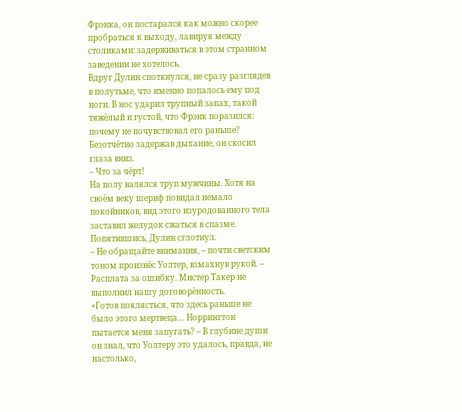Фрэнка, он постарался как можно скорее пробраться к выходу, лавируя между столиками: задерживаться в этом странном заведении не хотелось.
Вдруг Дулин споткнулся, не сразу разглядев в полутьме, что именно попалось ему под ноги. В нос ударил трупный запах, такой тяжёлый и густой, что Фрэнк поразился: почему не почувствовал его раньше?
Безотчётно задержав дыхание, он скосил глаза вниз.
– Что за чёрт!
На полу валялся труп мужчины. Хотя на своём веку шериф повидал немало покойников, вид этого изуродованного тела заставил желудок сжаться в спазме.
Попятившись, Дулин сглотнул.
– Не обращайте внимания, – почти светским тоном произнёс Уолтер, взмахнув рукой. – Расплата за ошибку. Мистер Такер не выполнил нашу договорённость.
«Готов поклясться, что здесь раньше не было этого мертвеца… Норрингтон пытается меня запугать? – В глубине души он знал, что Уолтеру это удалось, правда, не настолько,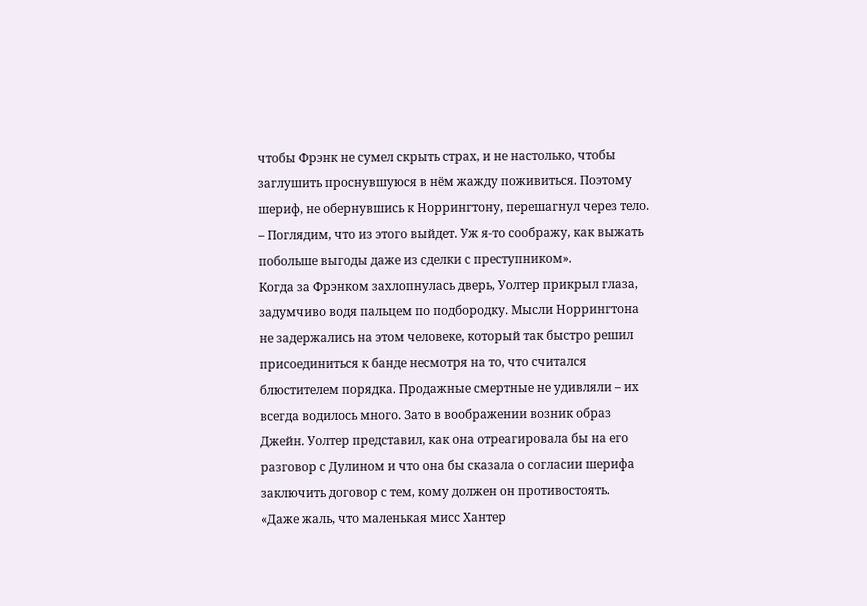чтобы Фрэнк не сумел скрыть страх, и не настолько, чтобы заглушить проснувшуюся в нём жажду поживиться. Поэтому шериф, не обернувшись к Норрингтону, перешагнул через тело. – Поглядим, что из этого выйдет. Уж я-то соображу, как выжать побольше выгоды даже из сделки с преступником».
Когда за Фрэнком захлопнулась дверь, Уолтер прикрыл глаза, задумчиво водя пальцем по подбородку. Мысли Норрингтона не задержались на этом человеке, который так быстро решил присоединиться к банде несмотря на то, что считался блюстителем порядка. Продажные смертные не удивляли – их всегда водилось много. Зато в воображении возник образ Джейн. Уолтер представил, как она отреагировала бы на его разговор с Дулином и что она бы сказала о согласии шерифа заключить договор с тем, кому должен он противостоять.
«Даже жаль, что маленькая мисс Хантер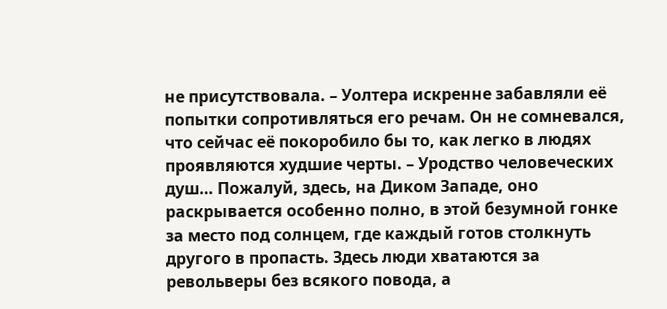не присутствовала. – Уолтера искренне забавляли её попытки сопротивляться его речам. Он не сомневался, что сейчас её покоробило бы то, как легко в людях проявляются худшие черты. – Уродство человеческих душ… Пожалуй, здесь, на Диком Западе, оно раскрывается особенно полно, в этой безумной гонке за место под солнцем, где каждый готов столкнуть другого в пропасть. Здесь люди хватаются за револьверы без всякого повода, а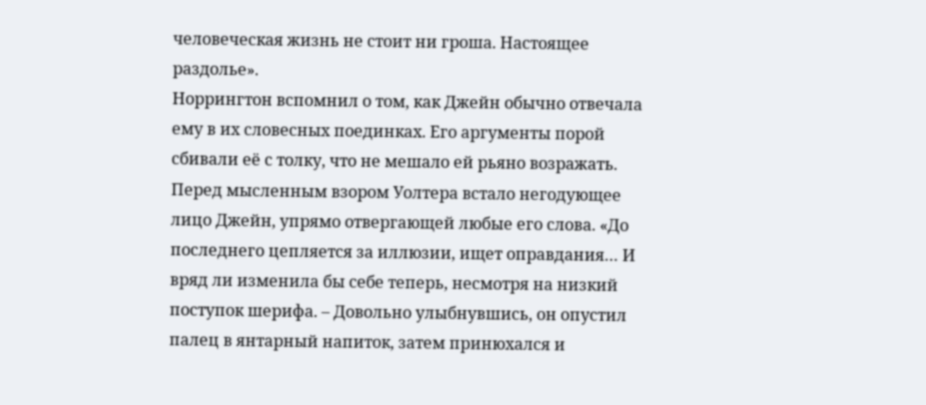человеческая жизнь не стоит ни гроша. Настоящее раздолье».
Норрингтон вспомнил о том, как Джейн обычно отвечала ему в их словесных поединках. Его аргументы порой сбивали её с толку, что не мешало ей рьяно возражать. Перед мысленным взором Уолтера встало негодующее лицо Джейн, упрямо отвергающей любые его слова. «До последнего цепляется за иллюзии, ищет оправдания… И вряд ли изменила бы себе теперь, несмотря на низкий поступок шерифа. – Довольно улыбнувшись, он опустил палец в янтарный напиток, затем принюхался и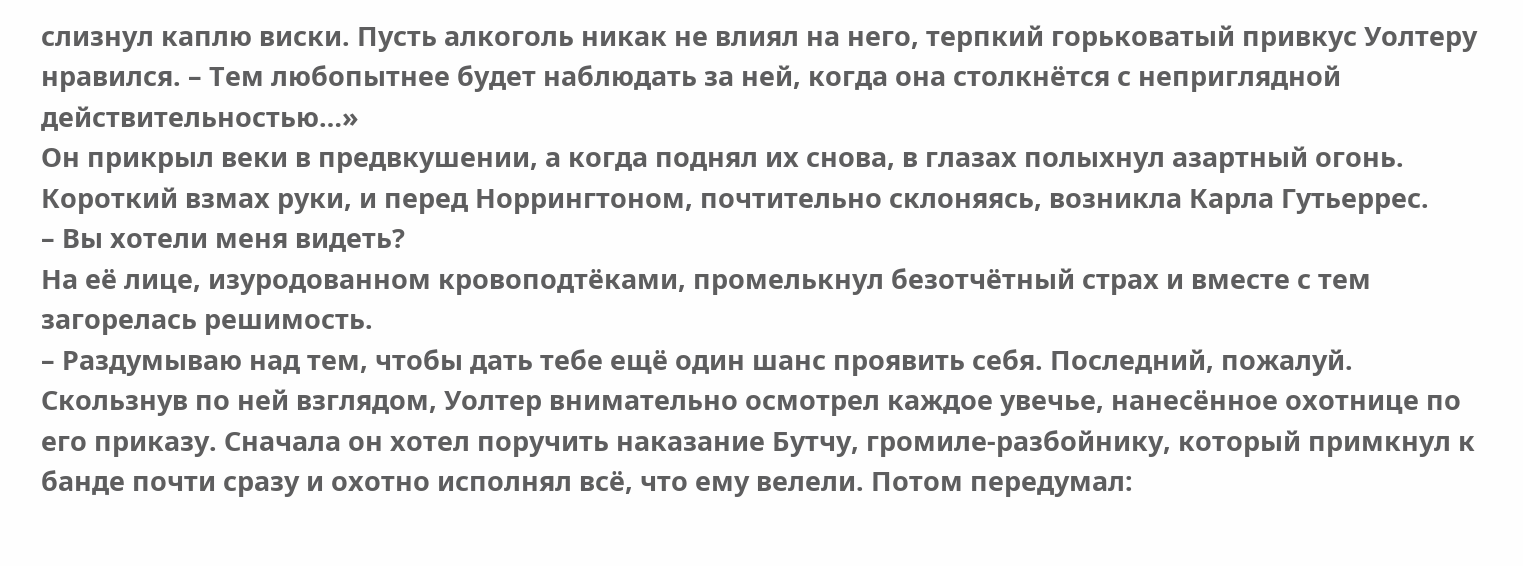слизнул каплю виски. Пусть алкоголь никак не влиял на него, терпкий горьковатый привкус Уолтеру нравился. – Тем любопытнее будет наблюдать за ней, когда она столкнётся с неприглядной действительностью…»
Он прикрыл веки в предвкушении, а когда поднял их снова, в глазах полыхнул азартный огонь. Короткий взмах руки, и перед Норрингтоном, почтительно склоняясь, возникла Карла Гутьеррес.
– Вы хотели меня видеть?
На её лице, изуродованном кровоподтёками, промелькнул безотчётный страх и вместе с тем загорелась решимость.
– Раздумываю над тем, чтобы дать тебе ещё один шанс проявить себя. Последний, пожалуй.
Скользнув по ней взглядом, Уолтер внимательно осмотрел каждое увечье, нанесённое охотнице по его приказу. Сначала он хотел поручить наказание Бутчу, громиле-разбойнику, который примкнул к банде почти сразу и охотно исполнял всё, что ему велели. Потом передумал: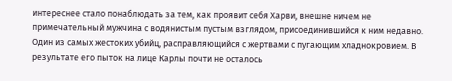интереснее стало понаблюдать за тем, как проявит себя Харви, внешне ничем не примечательный мужчина с водянистым пустым взглядом, присоединившийся к ним недавно. Один из самых жестоких убийц, расправляющийся с жертвами с пугающим хладнокровием. В результате его пыток на лице Карлы почти не осталось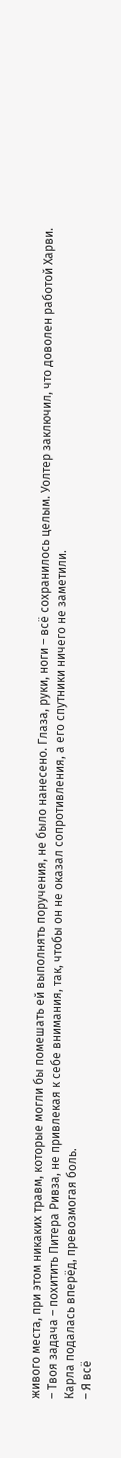живого места, при этом никаких травм, которые могли бы помешать ей выполнять поручения, не было нанесено. Глаза, руки, ноги – всё сохранилось целым. Уолтер заключил, что доволен работой Харви.
– Твоя задача – похитить Питера Ривза, не привлекая к себе внимания, так, чтобы он не оказал сопротивления, а его спутники ничего не заметили.
Карла подалась вперёд, превозмогая боль.
– Я всё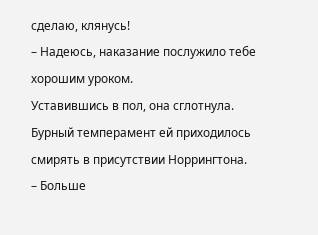сделаю, клянусь!
– Надеюсь, наказание послужило тебе хорошим уроком.
Уставившись в пол, она сглотнула. Бурный темперамент ей приходилось смирять в присутствии Норрингтона.
– Больше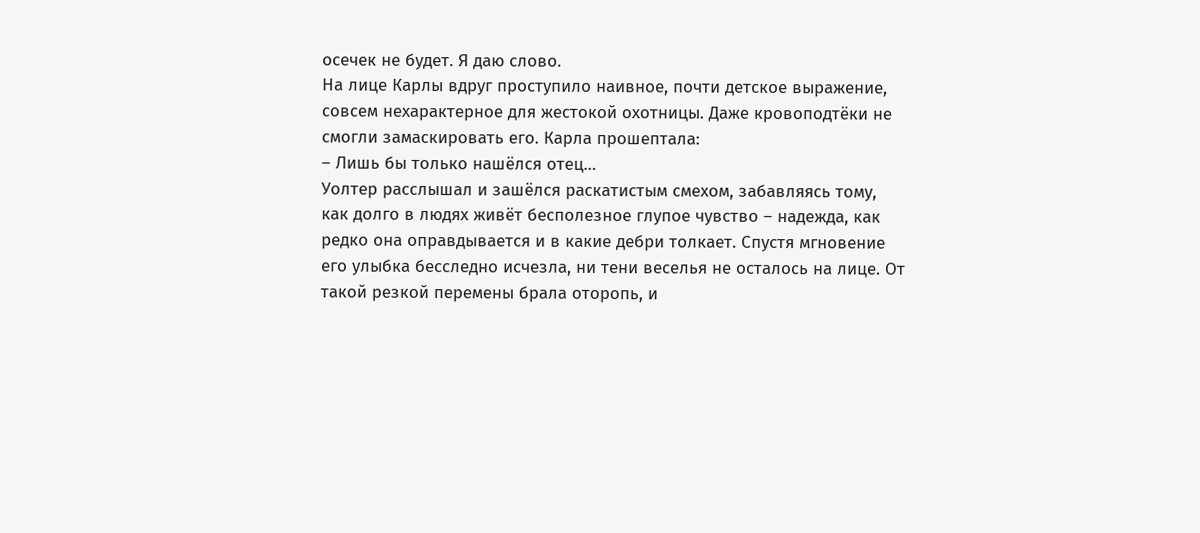осечек не будет. Я даю слово.
На лице Карлы вдруг проступило наивное, почти детское выражение, совсем нехарактерное для жестокой охотницы. Даже кровоподтёки не смогли замаскировать его. Карла прошептала:
– Лишь бы только нашёлся отец…
Уолтер расслышал и зашёлся раскатистым смехом, забавляясь тому, как долго в людях живёт бесполезное глупое чувство – надежда, как редко она оправдывается и в какие дебри толкает. Спустя мгновение его улыбка бесследно исчезла, ни тени веселья не осталось на лице. От такой резкой перемены брала оторопь, и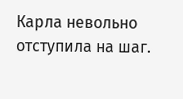Карла невольно отступила на шаг.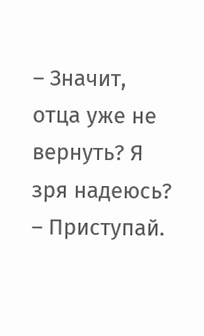– Значит, отца уже не вернуть? Я зря надеюсь?
– Приступай.